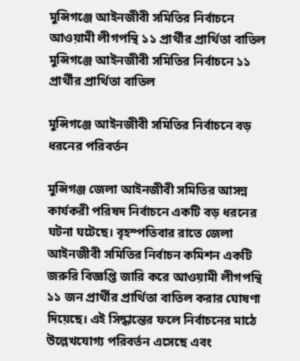মুন্সিগঞ্জে আইনজীবী সমিতির নির্বাচনে আওয়ামী লীগপন্থি ১১ প্রার্থীর প্রার্থিতা বাতিল
মুন্সিগঞ্জে আইনজীবী সমিতির নির্বাচনে ১১ প্রার্থীর প্রার্থিতা বাতিল

মুন্সিগঞ্জে আইনজীবী সমিতির নির্বাচনে বড় ধরনের পরিবর্তন

মুন্সিগঞ্জ জেলা আইনজীবী সমিতির আসন্ন কার্যকরী পরিষদ নির্বাচনে একটি বড় ধরনের ঘটনা ঘটেছে। বৃহস্পতিবার রাতে জেলা আইনজীবী সমিতির নির্বাচন কমিশন একটি জরুরি বিজ্ঞপ্তি জারি করে আওয়ামী লীগপন্থি ১১ জন প্রার্থীর প্রার্থিতা বাতিল করার ঘোষণা দিয়েছে। এই সিদ্ধান্তের ফলে নির্বাচনের মাঠে উল্লেখযোগ্য পরিবর্তন এসেছে এবং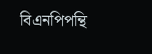বিএনপিপন্থি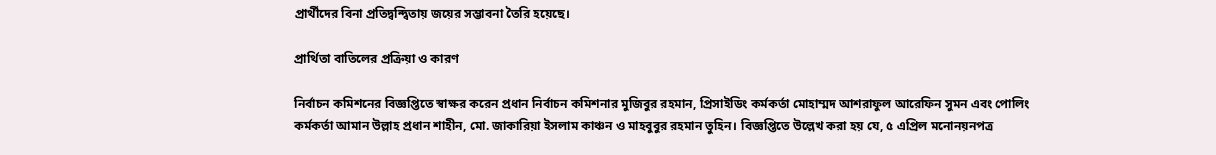প্রার্থীদের বিনা প্রতিদ্বন্দ্বিতায় জয়ের সম্ভাবনা তৈরি হয়েছে।

প্রার্থিতা বাতিলের প্রক্রিয়া ও কারণ

নির্বাচন কমিশনের বিজ্ঞপ্তিতে স্বাক্ষর করেন প্রধান নির্বাচন কমিশনার মুজিবুর রহমান, প্রিসাইডিং কর্মকর্তা মোহাম্মদ আশরাফুল আরেফিন সুমন এবং পোলিং কর্মকর্তা আমান উল্লাহ প্রধান শাহীন, মো. জাকারিয়া ইসলাম কাঞ্চন ও মাহবুবুর রহমান তুহিন। বিজ্ঞপ্তিতে উল্লেখ করা হয় যে, ৫ এপ্রিল মনোনয়নপত্র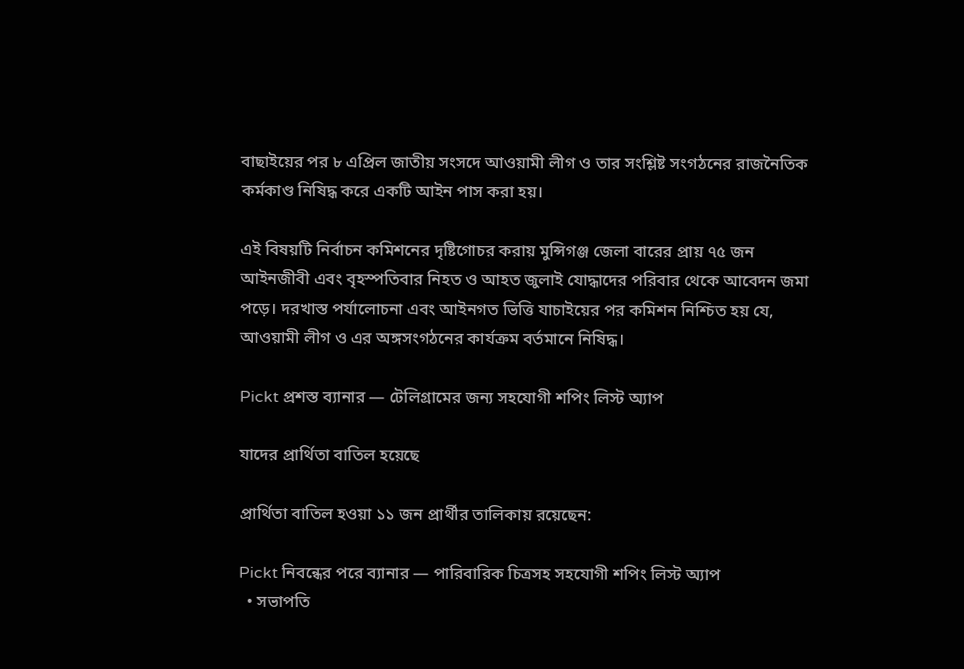বাছাইয়ের পর ৮ এপ্রিল জাতীয় সংসদে আওয়ামী লীগ ও তার সংশ্লিষ্ট সংগঠনের রাজনৈতিক কর্মকাণ্ড নিষিদ্ধ করে একটি আইন পাস করা হয়।

এই বিষয়টি নির্বাচন কমিশনের দৃষ্টিগোচর করায় মুন্সিগঞ্জ জেলা বারের প্রায় ৭৫ জন আইনজীবী এবং বৃহস্পতিবার নিহত ও আহত জুলাই যোদ্ধাদের পরিবার থেকে আবেদন জমা পড়ে। দরখাস্ত পর্যালোচনা এবং আইনগত ভিত্তি যাচাইয়ের পর কমিশন নিশ্চিত হয় যে, আওয়ামী লীগ ও এর অঙ্গসংগঠনের কার্যক্রম বর্তমানে নিষিদ্ধ।

Pickt প্রশস্ত ব্যানার — টেলিগ্রামের জন্য সহযোগী শপিং লিস্ট অ্যাপ

যাদের প্রার্থিতা বাতিল হয়েছে

প্রার্থিতা বাতিল হওয়া ১১ জন প্রার্থীর তালিকায় রয়েছেন:

Pickt নিবন্ধের পরে ব্যানার — পারিবারিক চিত্রসহ সহযোগী শপিং লিস্ট অ্যাপ
  • সভাপতি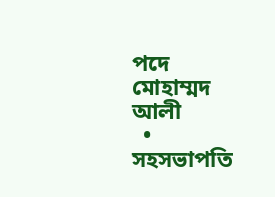পদে মোহাম্মদ আলী
  • সহসভাপতি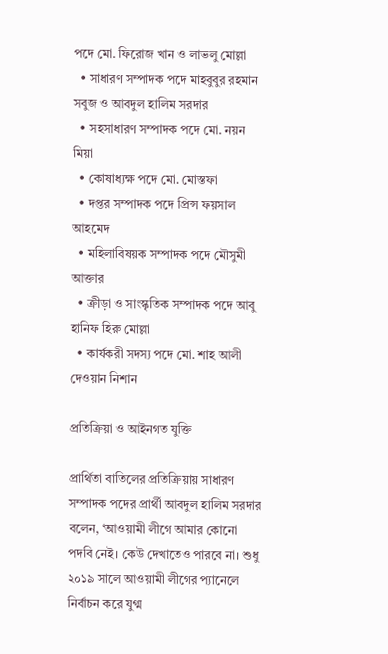পদে মো. ফিরোজ খান ও লাভলু মোল্লা
  • সাধারণ সম্পাদক পদে মাহবুবুর রহমান সবুজ ও আবদুল হালিম সরদার
  • সহসাধারণ সম্পাদক পদে মো. নয়ন মিয়া
  • কোষাধ্যক্ষ পদে মো. মোস্তফা
  • দপ্তর সম্পাদক পদে প্রিন্স ফয়সাল আহমেদ
  • মহিলাবিষয়ক সম্পাদক পদে মৌসুমী আক্তার
  • ক্রীড়া ও সাংস্কৃতিক সম্পাদক পদে আবু হানিফ হিরু মোল্লা
  • কার্যকরী সদস্য পদে মো. শাহ আলী দেওয়ান নিশান

প্রতিক্রিয়া ও আইনগত যুক্তি

প্রার্থিতা বাতিলের প্রতিক্রিয়ায় সাধারণ সম্পাদক পদের প্রার্থী আবদুল হালিম সরদার বলেন, ‘আওয়ামী লীগে আমার কোনো পদবি নেই। কেউ দেখাতেও পারবে না। শুধু ২০১৯ সালে আওয়ামী লীগের প্যানেলে নির্বাচন করে যুগ্ম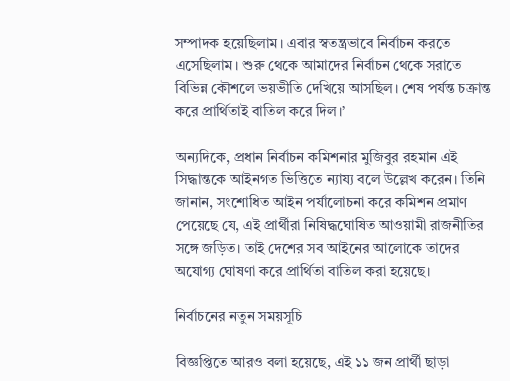সম্পাদক হয়েছিলাম। এবার স্বতন্ত্রভাবে নির্বাচন করতে এসেছিলাম। শুরু থেকে আমাদের নির্বাচন থেকে সরাতে বিভিন্ন কৌশলে ভয়ভীতি দেখিয়ে আসছিল। শেষ পর্যন্ত চক্রান্ত করে প্রার্থিতাই বাতিল করে দিল।’

অন্যদিকে, প্রধান নির্বাচন কমিশনার মুজিবুর রহমান এই সিদ্ধান্তকে আইনগত ভিত্তিতে ন্যায্য বলে উল্লেখ করেন। তিনি জানান, সংশোধিত আইন পর্যালোচনা করে কমিশন প্রমাণ পেয়েছে যে, এই প্রার্থীরা নিষিদ্ধঘোষিত আওয়ামী রাজনীতির সঙ্গে জড়িত। তাই দেশের সব আইনের আলোকে তাদের অযোগ্য ঘোষণা করে প্রার্থিতা বাতিল করা হয়েছে।

নির্বাচনের নতুন সময়সূচি

বিজ্ঞপ্তিতে আরও বলা হয়েছে, এই ১১ জন প্রার্থী ছাড়া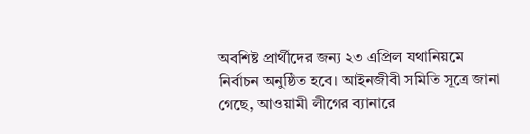অবশিষ্ট প্রার্থীদের জন্য ২৩ এপ্রিল যথানিয়মে নির্বাচন অনুষ্ঠিত হবে। আইনজীবী সমিতি সূত্রে জানা গেছে, আওয়ামী লীগের ব্যানারে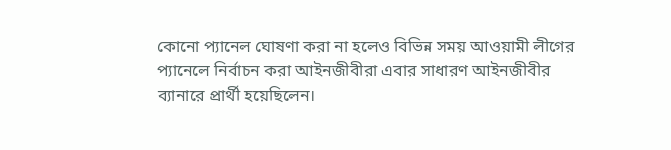কোনো প্যানেল ঘোষণা করা না হলেও বিভিন্ন সময় আওয়ামী লীগের প্যানেলে নির্বাচন করা আইনজীবীরা এবার সাধারণ আইনজীবীর ব্যানারে প্রার্থী হয়েছিলেন।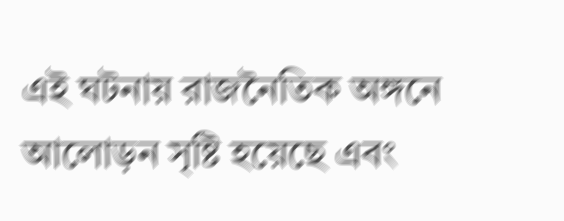এই ঘটনায় রাজনৈতিক অঙ্গনে আলোড়ন সৃষ্টি হয়েছে এবং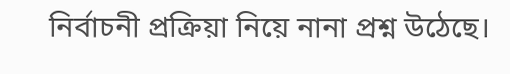নির্বাচনী প্রক্রিয়া নিয়ে নানা প্রশ্ন উঠেছে।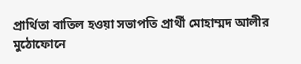প্রার্থিতা বাতিল হওয়া সভাপতি প্রার্থী মোহাম্মদ আলীর মুঠোফোনে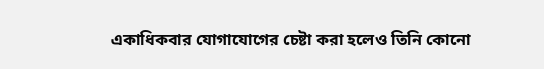একাধিকবার যোগাযোগের চেষ্টা করা হলেও তিনি কোনো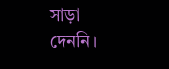সাড়া দেননি।